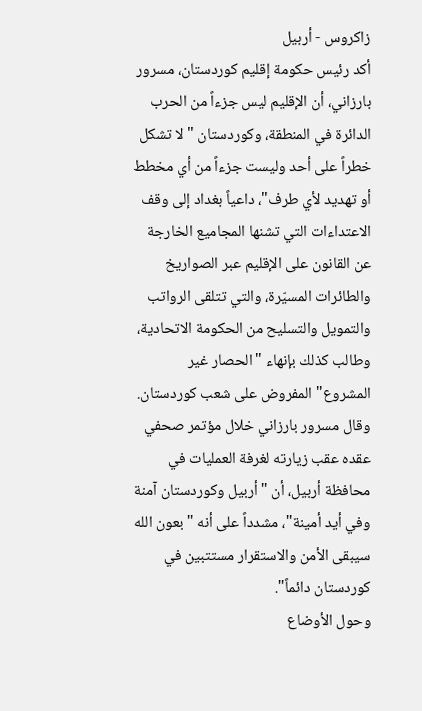زاكروس - أربيل
أكد رئيس حكومة إقليم كوردستان، مسرور بارزاني، أن الإقليم ليس جزءاً من الحرب الدائرة في المنطقة، وكوردستان "لا تشكل خطراً على أحد وليست جزءاً من أي مخطط أو تهديد لأي طرف"، داعياً بغداد إلى وقف الاعتداءات التي تشنها المجاميع الخارجة عن القانون على الإقليم عبر الصواريخ والطائرات المسيّرة، والتي تتلقى الرواتب والتمويل والتسليح من الحكومة الاتحادية، وطالب كذلك بإنهاء "الحصار غير المشروع" المفروض على شعب كوردستان.
وقال مسرور بارزاني خلال مؤتمر صحفي عقده عقب زيارته لغرفة العمليات في محافظة أربيل، أن "أربيل وكوردستان آمنة وفي أيد أمينة"، مشدداً على أنه "بعون الله سيبقى الأمن والاستقرار مستتبين في كوردستان دائماً".
وحول الأوضاع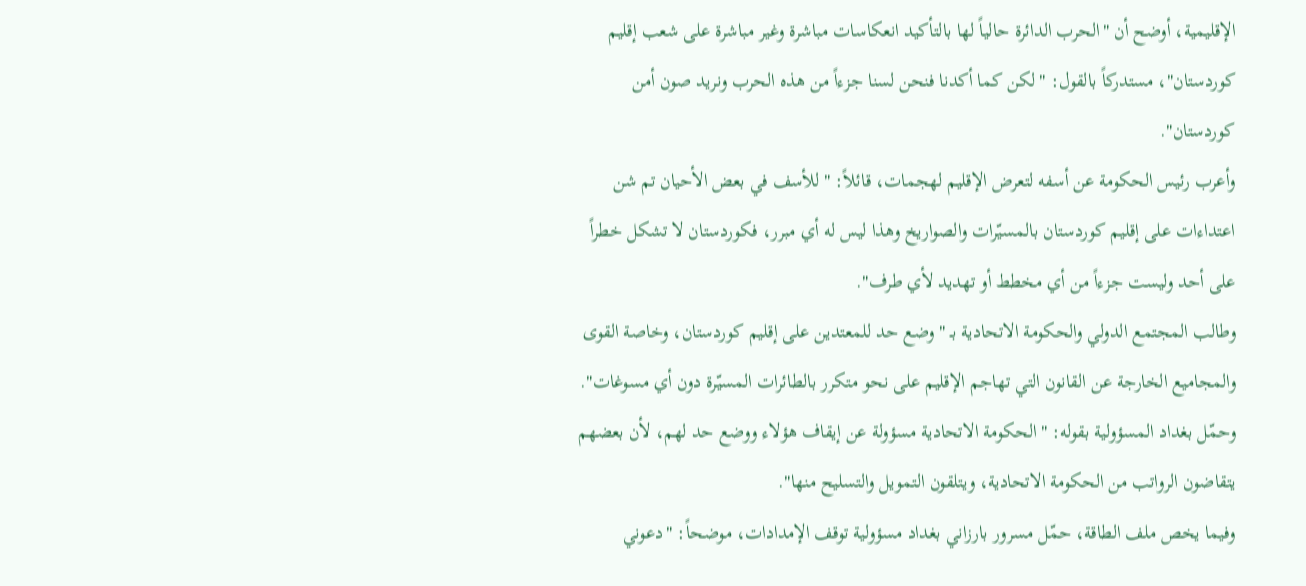الإقليمية، أوضح أن "الحرب الدائرة حالياً لها بالتأكيد انعكاسات مباشرة وغير مباشرة على شعب إقليم كوردستان"، مستدركاً بالقول: "لكن كما أكدنا فنحن لسنا جزءاً من هذه الحرب ونريد صون أمن كوردستان".
وأعرب رئيس الحكومة عن أسفه لتعرض الإقليم لهجمات، قائلاً: "للأسف في بعض الأحيان تم شن اعتداءات على إقليم كوردستان بالمسيّرات والصواريخ وهذا ليس له أي مبرر، فكوردستان لا تشكل خطراً على أحد وليست جزءاً من أي مخطط أو تهديد لأي طرف".
وطالب المجتمع الدولي والحكومة الاتحادية بـ "وضع حد للمعتدين على إقليم كوردستان، وخاصة القوى والمجاميع الخارجة عن القانون التي تهاجم الإقليم على نحو متكرر بالطائرات المسيّرة دون أي مسوغات".
وحمّل بغداد المسؤولية بقوله: "الحكومة الاتحادية مسؤولة عن إيقاف هؤلاء ووضع حد لهم، لأن بعضهم يتقاضون الرواتب من الحكومة الاتحادية، ويتلقون التمويل والتسليح منها".
وفيما يخص ملف الطاقة، حمّل مسرور بارزاني بغداد مسؤولية توقف الإمدادات، موضحاً: "دعوني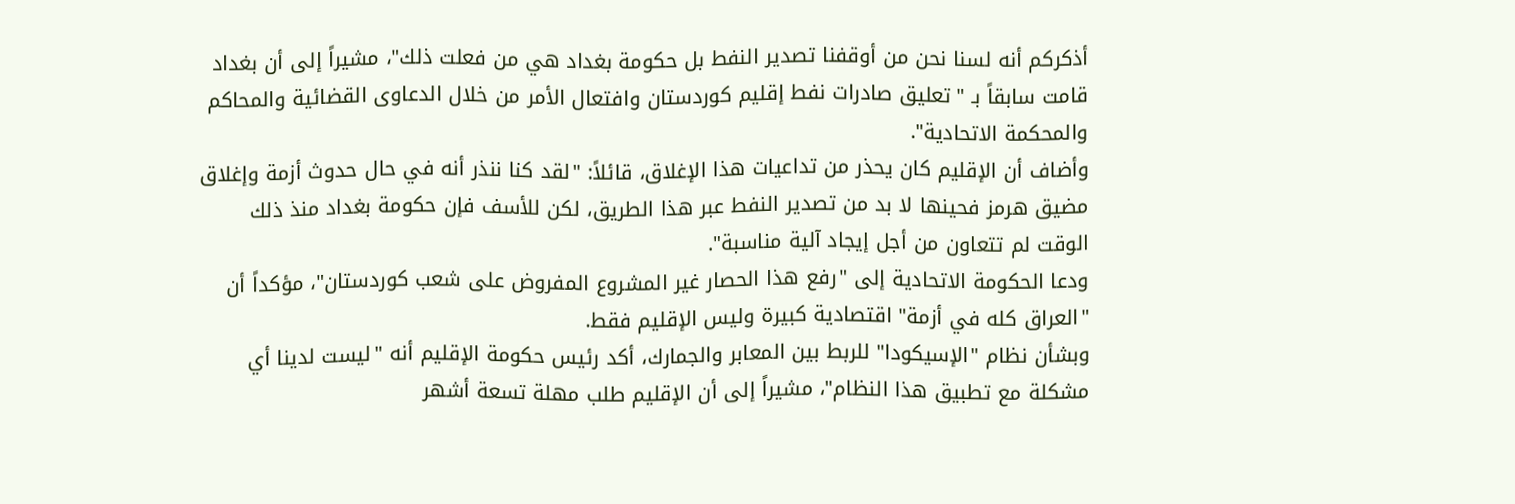أذكركم أنه لسنا نحن من أوقفنا تصدير النفط بل حكومة بغداد هي من فعلت ذلك"، مشيراً إلى أن بغداد قامت سابقاً بـ "تعليق صادرات نفط إقليم كوردستان وافتعال الأمر من خلال الدعاوى القضائية والمحاكم والمحكمة الاتحادية".
وأضاف أن الإقليم كان يحذر من تداعيات هذا الإغلاق، قائلاً: "لقد كنا ننذر أنه في حال حدوث أزمة وإغلاق مضيق هرمز فحينها لا بد من تصدير النفط عبر هذا الطريق، لكن للأسف فإن حكومة بغداد منذ ذلك الوقت لم تتعاون من أجل إيجاد آلية مناسبة".
ودعا الحكومة الاتحادية إلى "رفع هذا الحصار غير المشروع المفروض على شعب كوردستان"، مؤكداً أن "العراق كله في أزمة" اقتصادية كبيرة وليس الإقليم فقط.
وبشأن نظام "الإسيكودا" للربط بين المعابر والجمارك، أكد رئيس حكومة الإقليم أنه "ليست لدينا أي مشكلة مع تطبيق هذا النظام"، مشيراً إلى أن الإقليم طلب مهلة تسعة أشهر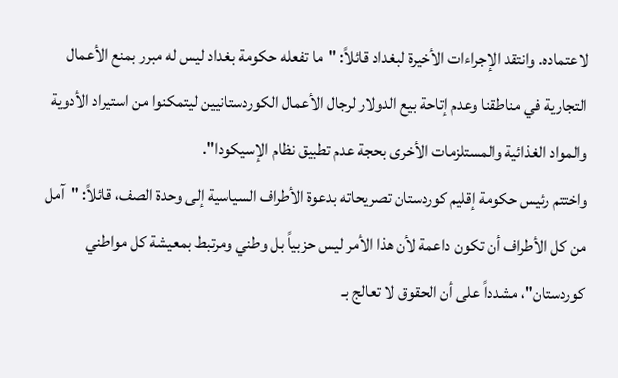لاعتماده. وانتقد الإجراءات الأخيرة لبغداد قائلاً: "ما تفعله حكومة بغداد ليس له مبرر بمنع الأعمال التجارية في مناطقنا وعدم إتاحة بيع الدولار لرجال الأعمال الكوردستانيين ليتمكنوا من استيراد الأدوية والمواد الغذائية والمستلزمات الأخرى بحجة عدم تطبيق نظام الإسيكودا".
واختتم رئيس حكومة إقليم كوردستان تصريحاته بدعوة الأطراف السياسية إلى وحدة الصف، قائلاً: "آمل من كل الأطراف أن تكون داعمة لأن هذا الأمر ليس حزبياً بل وطني ومرتبط بمعيشة كل مواطني كوردستان"، مشدداً على أن الحقوق لا تعالج بـ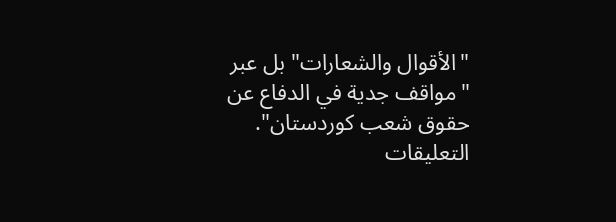"الأقوال والشعارات" بل عبر "مواقف جدية في الدفاع عن حقوق شعب كوردستان".
التعليقات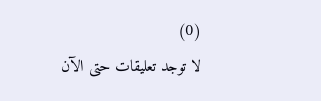(0)
لا توجد تعليقات حتى الآن